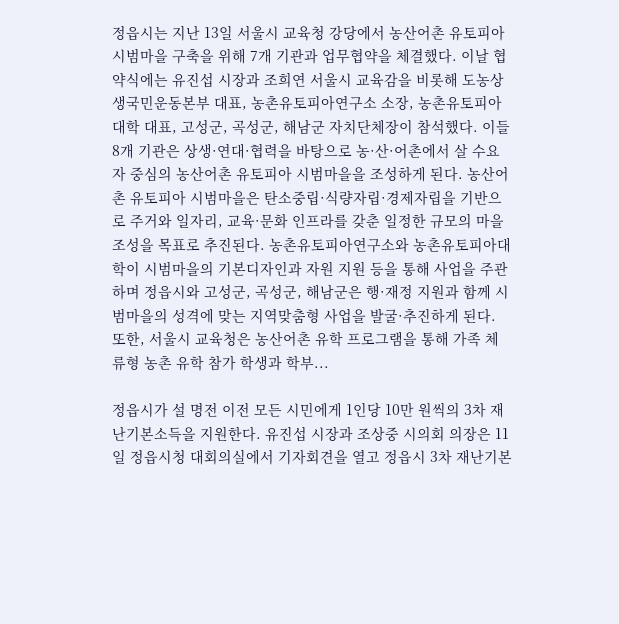정읍시는 지난 13일 서울시 교육청 강당에서 농산어촌 유토피아 시범마을 구축을 위해 7개 기관과 업무협약을 체결했다. 이날 협약식에는 유진섭 시장과 조희연 서울시 교육감을 비롯해 도농상생국민운동본부 대표, 농촌유토피아연구소 소장, 농촌유토피아대학 대표, 고성군, 곡성군, 해남군 자치단체장이 참석했다. 이들 8개 기관은 상생·연대·협력을 바탕으로 농·산·어촌에서 살 수요자 중심의 농산어촌 유토피아 시범마을을 조성하게 된다. 농산어촌 유토피아 시범마을은 탄소중립·식량자립·경제자립을 기반으로 주거와 일자리, 교육·문화 인프라를 갖춘 일정한 규모의 마을 조성을 목표로 추진된다. 농촌유토피아연구소와 농촌유토피아대학이 시범마을의 기본디자인과 자원 지원 등을 통해 사업을 주관하며 정읍시와 고성군, 곡성군, 해남군은 행·재정 지원과 함께 시범마을의 성격에 맞는 지역맞춤형 사업을 발굴·추진하게 된다. 또한, 서울시 교육청은 농산어촌 유학 프로그램을 통해 가족 체류형 농촌 유학 참가 학생과 학부...

정읍시가 설 명전 이전 모든 시민에게 1인당 10만 원씩의 3차 재난기본소득을 지원한다. 유진섭 시장과 조상중 시의회 의장은 11일 정읍시청 대회의실에서 기자회견을 열고 정읍시 3차 재난기본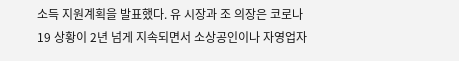소득 지원계획을 발표했다. 유 시장과 조 의장은 코로나19 상황이 2년 넘게 지속되면서 소상공인이나 자영업자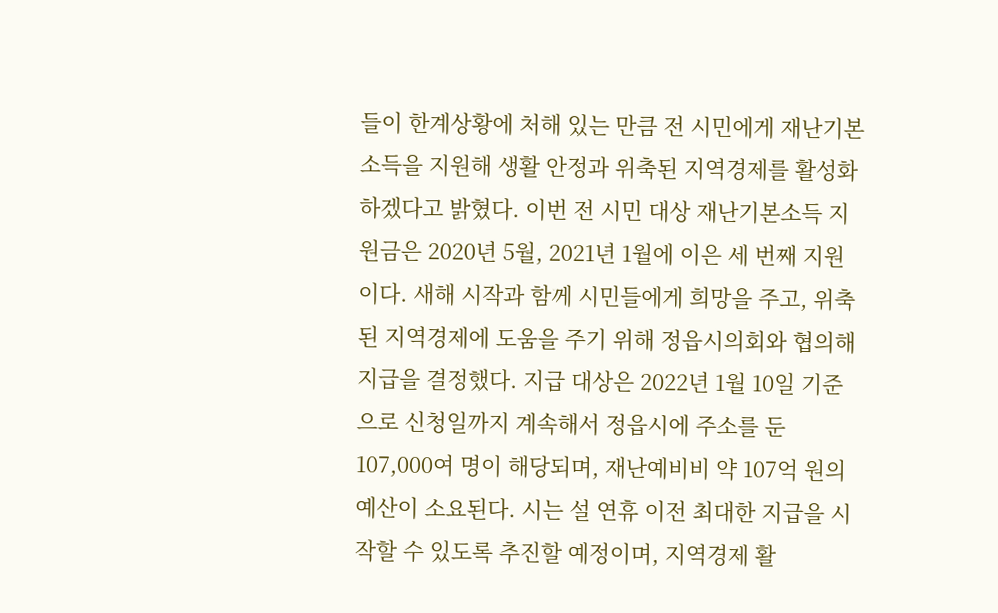들이 한계상황에 처해 있는 만큼 전 시민에게 재난기본소득을 지원해 생활 안정과 위축된 지역경제를 활성화하겠다고 밝혔다. 이번 전 시민 대상 재난기본소득 지원금은 2020년 5월, 2021년 1월에 이은 세 번째 지원이다. 새해 시작과 함께 시민들에게 희망을 주고, 위축된 지역경제에 도움을 주기 위해 정읍시의회와 협의해 지급을 결정했다. 지급 대상은 2022년 1월 10일 기준으로 신청일까지 계속해서 정읍시에 주소를 둔 107,000여 명이 해당되며, 재난예비비 약 107억 원의 예산이 소요된다. 시는 설 연휴 이전 최대한 지급을 시작할 수 있도록 추진할 예정이며, 지역경제 활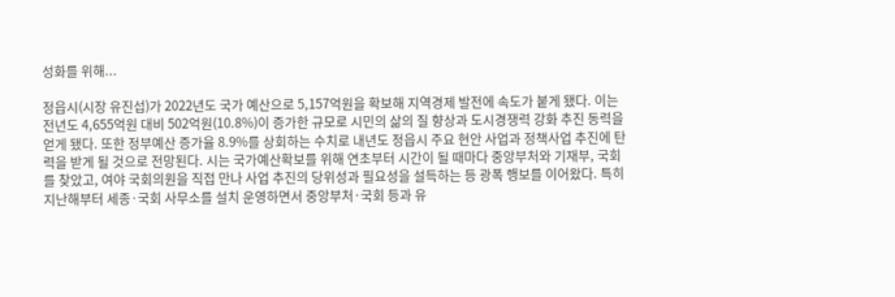성화를 위해...

정읍시(시장 유진섭)가 2022년도 국가 예산으로 5,157억원을 확보해 지역경제 발전에 속도가 붙게 됐다. 이는 전년도 4,655억원 대비 502억원(10.8%)이 증가한 규모로 시민의 삶의 질 향상과 도시경쟁력 강화 추진 동력을 얻게 됐다. 또한 정부예산 증가율 8.9%를 상회하는 수치로 내년도 정읍시 주요 현안 사업과 정책사업 추진에 탄력을 받게 될 것으로 전망된다. 시는 국가예산확보를 위해 연초부터 시간이 될 때마다 중앙부처와 기재부, 국회를 찾았고, 여야 국회의원을 직접 만나 사업 추진의 당위성과 필요성을 설득하는 등 광폭 행보를 이어왔다. 특히 지난해부터 세종·국회 사무소를 설치 운영하면서 중앙부처·국회 등과 유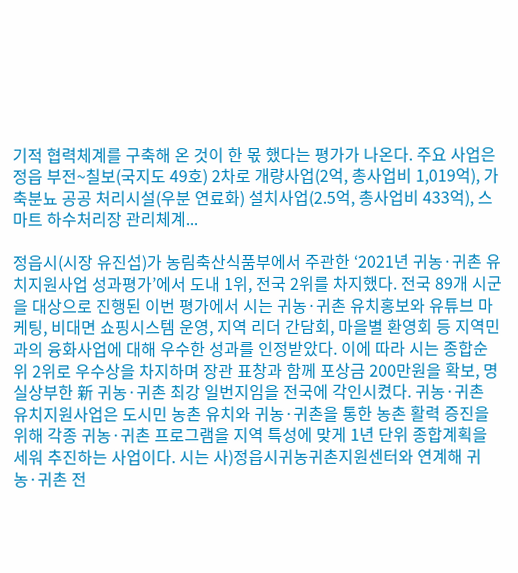기적 협력체계를 구축해 온 것이 한 몫 했다는 평가가 나온다. 주요 사업은 정읍 부전~칠보(국지도 49호) 2차로 개량사업(2억, 총사업비 1,019억), 가축분뇨 공공 처리시설(우분 연료화) 설치사업(2.5억, 총사업비 433억), 스마트 하수처리장 관리체계...

정읍시(시장 유진섭)가 농림축산식품부에서 주관한 ‘2021년 귀농·귀촌 유치지원사업 성과평가’에서 도내 1위, 전국 2위를 차지했다. 전국 89개 시군을 대상으로 진행된 이번 평가에서 시는 귀농·귀촌 유치홍보와 유튜브 마케팅, 비대면 쇼핑시스템 운영, 지역 리더 간담회, 마을별 환영회 등 지역민과의 융화사업에 대해 우수한 성과를 인정받았다. 이에 따라 시는 종합순위 2위로 우수상을 차지하며 장관 표창과 함께 포상금 200만원을 확보, 명실상부한 新 귀농·귀촌 최강 일번지임을 전국에 각인시켰다. 귀농·귀촌 유치지원사업은 도시민 농촌 유치와 귀농·귀촌을 통한 농촌 활력 증진을 위해 각종 귀농·귀촌 프로그램을 지역 특성에 맞게 1년 단위 종합계획을 세워 추진하는 사업이다. 시는 사)정읍시귀농귀촌지원센터와 연계해 귀농·귀촌 전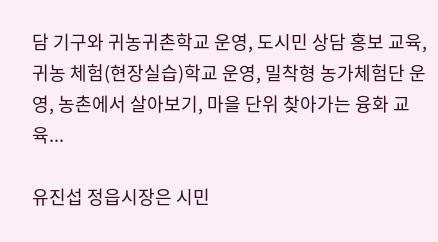담 기구와 귀농귀촌학교 운영, 도시민 상담 홍보 교육, 귀농 체험(현장실습)학교 운영, 밀착형 농가체험단 운영, 농촌에서 살아보기, 마을 단위 찾아가는 융화 교육...

유진섭 정읍시장은 시민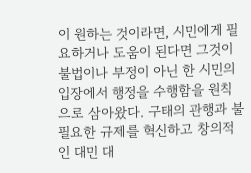이 원하는 것이라면, 시민에게 필요하거나 도움이 된다면 그것이 불법이나 부정이 아닌 한 시민의 입장에서 행정을 수행함을 원칙으로 삼아왔다. 구태의 관행과 불필요한 규제를 혁신하고 창의적인 대민 대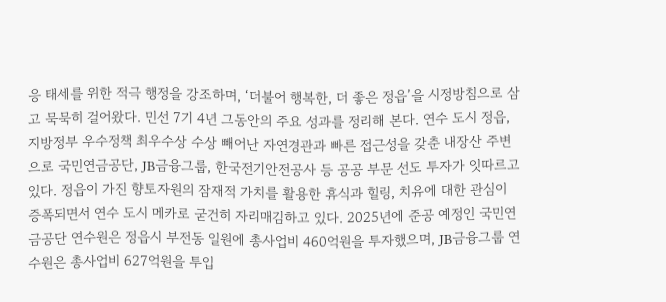응 태세를 위한 적극 행정을 강조하며, ‘더불어 행복한, 더 좋은 정읍’을 시정방침으로 삼고 묵묵히 걸어왔다. 민선 7기 4년 그동안의 주요 성과를 정리해 본다. 연수 도시 정읍, 지방정부 우수정책 최우수상 수상 빼어난 자연경관과 빠른 접근성을 갖춘 내장산 주변으로 국민연금공단, JB금융그룹, 한국전기안전공사 등 공공 부문 선도 투자가 잇따르고 있다. 정읍이 가진 향토자원의 잠재적 가치를 활용한 휴식과 힐링, 치유에 대한 관심이 증폭되면서 연수 도시 메카로 굳건히 자리매김하고 있다. 2025년에 준공 예정인 국민연금공단 연수원은 정읍시 부전동 일원에 총사업비 460억원을 투자했으며, JB금융그룹 연수원은 총사업비 627억원을 투입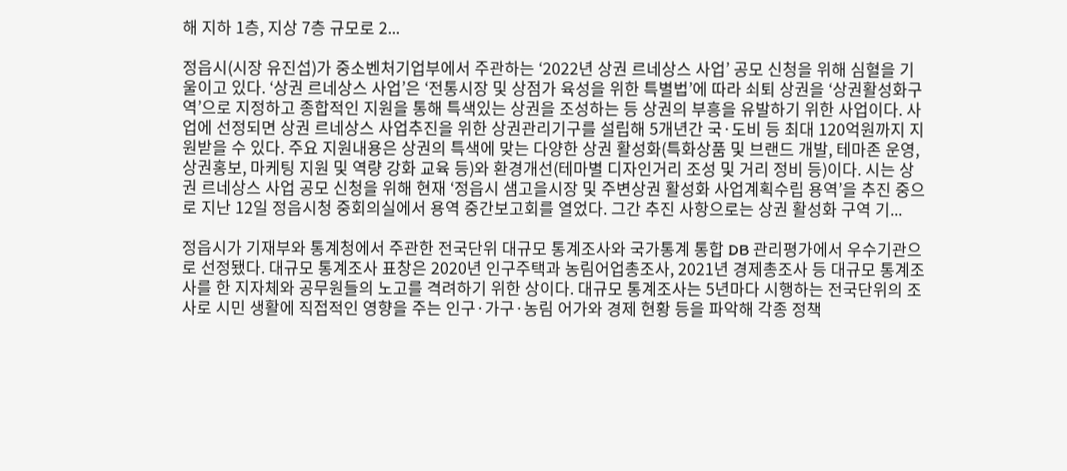해 지하 1층, 지상 7층 규모로 2...

정읍시(시장 유진섭)가 중소벤처기업부에서 주관하는 ‘2022년 상권 르네상스 사업’ 공모 신청을 위해 심혈을 기울이고 있다. ‘상권 르네상스 사업’은 ‘전통시장 및 상점가 육성을 위한 특별법’에 따라 쇠퇴 상권을 ‘상권활성화구역’으로 지정하고 종합적인 지원을 통해 특색있는 상권을 조성하는 등 상권의 부흥을 유발하기 위한 사업이다. 사업에 선정되면 상권 르네상스 사업추진을 위한 상권관리기구를 설립해 5개년간 국·도비 등 최대 120억원까지 지원받을 수 있다. 주요 지원내용은 상권의 특색에 맞는 다양한 상권 활성화(특화상품 및 브랜드 개발, 테마존 운영, 상권홍보, 마케팅 지원 및 역량 강화 교육 등)와 환경개선(테마별 디자인거리 조성 및 거리 정비 등)이다. 시는 상권 르네상스 사업 공모 신청을 위해 현재 ‘정읍시 샘고을시장 및 주변상권 활성화 사업계획수립 용역’을 추진 중으로 지난 12일 정읍시청 중회의실에서 용역 중간보고회를 열었다. 그간 추진 사항으로는 상권 활성화 구역 기...

정읍시가 기재부와 통계청에서 주관한 전국단위 대규모 통계조사와 국가통계 통합 DB 관리평가에서 우수기관으로 선정됐다. 대규모 통계조사 표창은 2020년 인구주택과 농림어업총조사, 2021년 경제총조사 등 대규모 통계조사를 한 지자체와 공무원들의 노고를 격려하기 위한 상이다. 대규모 통계조사는 5년마다 시행하는 전국단위의 조사로 시민 생활에 직접적인 영향을 주는 인구·가구·농림 어가와 경제 현황 등을 파악해 각종 정책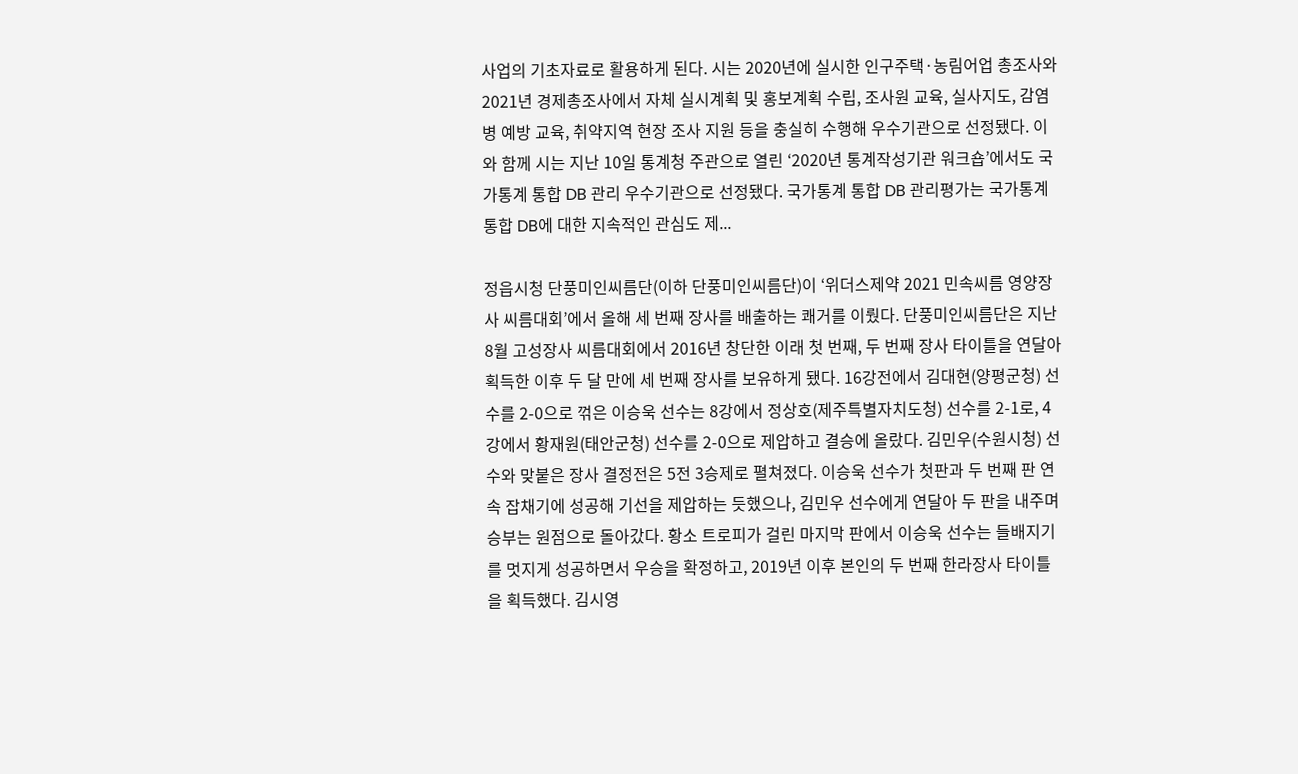사업의 기초자료로 활용하게 된다. 시는 2020년에 실시한 인구주택·농림어업 총조사와 2021년 경제총조사에서 자체 실시계획 및 홍보계획 수립, 조사원 교육, 실사지도, 감염병 예방 교육, 취약지역 현장 조사 지원 등을 충실히 수행해 우수기관으로 선정됐다. 이와 함께 시는 지난 10일 통계청 주관으로 열린 ‘2020년 통계작성기관 워크숍’에서도 국가통계 통합 DB 관리 우수기관으로 선정됐다. 국가통계 통합 DB 관리평가는 국가통계 통합 DB에 대한 지속적인 관심도 제...

정읍시청 단풍미인씨름단(이하 단풍미인씨름단)이 ‘위더스제약 2021 민속씨름 영양장사 씨름대회’에서 올해 세 번째 장사를 배출하는 쾌거를 이뤘다. 단풍미인씨름단은 지난 8월 고성장사 씨름대회에서 2016년 창단한 이래 첫 번째, 두 번째 장사 타이틀을 연달아 획득한 이후 두 달 만에 세 번째 장사를 보유하게 됐다. 16강전에서 김대현(양평군청) 선수를 2-0으로 꺾은 이승욱 선수는 8강에서 정상호(제주특별자치도청) 선수를 2-1로, 4강에서 황재원(태안군청) 선수를 2-0으로 제압하고 결승에 올랐다. 김민우(수원시청) 선수와 맞붙은 장사 결정전은 5전 3승제로 펼쳐졌다. 이승욱 선수가 첫판과 두 번째 판 연속 잡채기에 성공해 기선을 제압하는 듯했으나, 김민우 선수에게 연달아 두 판을 내주며 승부는 원점으로 돌아갔다. 황소 트로피가 걸린 마지막 판에서 이승욱 선수는 들배지기를 멋지게 성공하면서 우승을 확정하고, 2019년 이후 본인의 두 번째 한라장사 타이틀을 획득했다. 김시영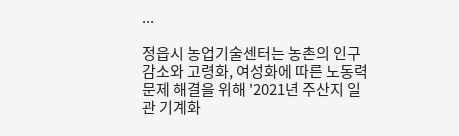...

정읍시 농업기술센터는 농촌의 인구감소와 고령화, 여성화에 따른 노동력 문제 해결을 위해 '2021년 주산지 일관 기계화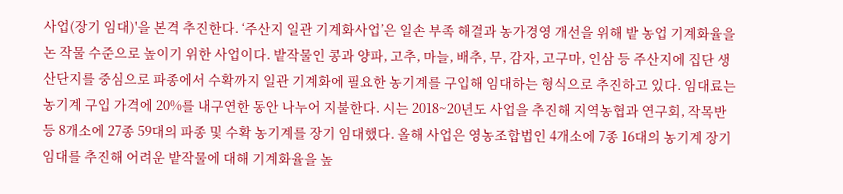사업(장기 임대)'을 본격 추진한다. ‘주산지 일관 기계화사업’은 일손 부족 해결과 농가경영 개선을 위해 밭 농업 기계화율을 논 작물 수준으로 높이기 위한 사업이다. 밭작물인 콩과 양파, 고추, 마늘, 배추, 무, 감자, 고구마, 인삼 등 주산지에 집단 생산단지를 중심으로 파종에서 수확까지 일관 기계화에 필요한 농기계를 구입해 임대하는 형식으로 추진하고 있다. 임대료는 농기계 구입 가격에 20%를 내구연한 동안 나누어 지불한다. 시는 2018~20년도 사업을 추진해 지역농협과 연구회, 작목반 등 8개소에 27종 59대의 파종 및 수확 농기계를 장기 임대했다. 올해 사업은 영농조합법인 4개소에 7종 16대의 농기계 장기 임대를 추진해 어려운 밭작물에 대해 기계화율을 높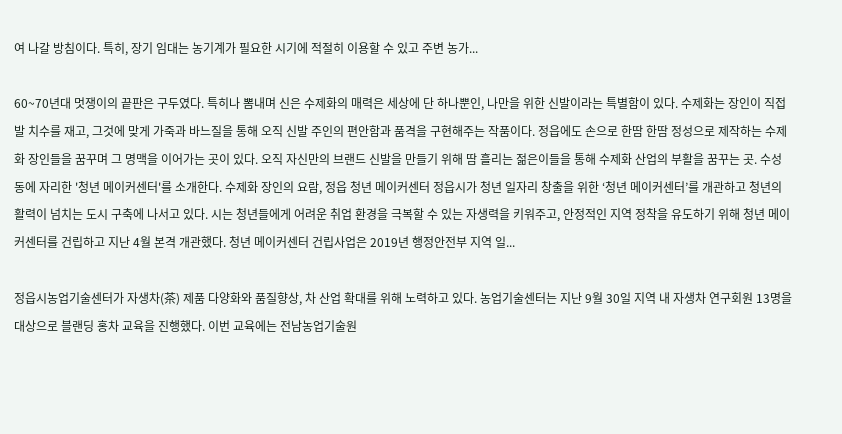여 나갈 방침이다. 특히, 장기 임대는 농기계가 필요한 시기에 적절히 이용할 수 있고 주변 농가...

60~70년대 멋쟁이의 끝판은 구두였다. 특히나 뽐내며 신은 수제화의 매력은 세상에 단 하나뿐인, 나만을 위한 신발이라는 특별함이 있다. 수제화는 장인이 직접 발 치수를 재고, 그것에 맞게 가죽과 바느질을 통해 오직 신발 주인의 편안함과 품격을 구현해주는 작품이다. 정읍에도 손으로 한땀 한땀 정성으로 제작하는 수제화 장인들을 꿈꾸며 그 명맥을 이어가는 곳이 있다. 오직 자신만의 브랜드 신발을 만들기 위해 땀 흘리는 젊은이들을 통해 수제화 산업의 부활을 꿈꾸는 곳. 수성동에 자리한 '청년 메이커센터'를 소개한다. 수제화 장인의 요람, 정읍 청년 메이커센터 정읍시가 청년 일자리 창출을 위한 ‘청년 메이커센터’를 개관하고 청년의 활력이 넘치는 도시 구축에 나서고 있다. 시는 청년들에게 어려운 취업 환경을 극복할 수 있는 자생력을 키워주고, 안정적인 지역 정착을 유도하기 위해 청년 메이커센터를 건립하고 지난 4월 본격 개관했다. 청년 메이커센터 건립사업은 2019년 행정안전부 지역 일...

정읍시농업기술센터가 자생차(茶) 제품 다양화와 품질향상, 차 산업 확대를 위해 노력하고 있다. 농업기술센터는 지난 9월 30일 지역 내 자생차 연구회원 13명을 대상으로 블랜딩 홍차 교육을 진행했다. 이번 교육에는 전남농업기술원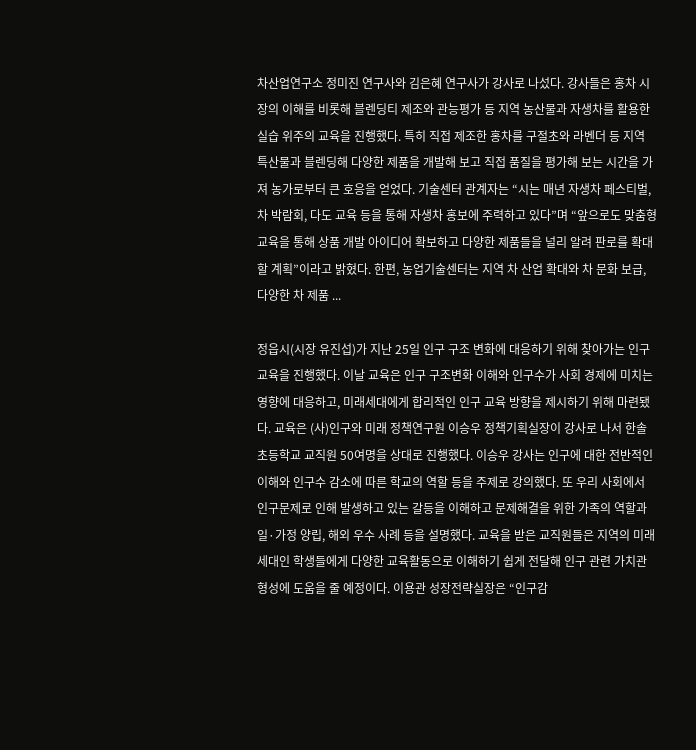차산업연구소 정미진 연구사와 김은혜 연구사가 강사로 나섰다. 강사들은 홍차 시장의 이해를 비롯해 블렌딩티 제조와 관능평가 등 지역 농산물과 자생차를 활용한 실습 위주의 교육을 진행했다. 특히 직접 제조한 홍차를 구절초와 라벤더 등 지역 특산물과 블렌딩해 다양한 제품을 개발해 보고 직접 품질을 평가해 보는 시간을 가져 농가로부터 큰 호응을 얻었다. 기술센터 관계자는 “시는 매년 자생차 페스티벌, 차 박람회, 다도 교육 등을 통해 자생차 홍보에 주력하고 있다”며 “앞으로도 맞춤형 교육을 통해 상품 개발 아이디어 확보하고 다양한 제품들을 널리 알려 판로를 확대할 계획”이라고 밝혔다. 한편, 농업기술센터는 지역 차 산업 확대와 차 문화 보급, 다양한 차 제품 ...

정읍시(시장 유진섭)가 지난 25일 인구 구조 변화에 대응하기 위해 찾아가는 인구교육을 진행했다. 이날 교육은 인구 구조변화 이해와 인구수가 사회 경제에 미치는 영향에 대응하고, 미래세대에게 합리적인 인구 교육 방향을 제시하기 위해 마련됐다. 교육은 (사)인구와 미래 정책연구원 이승우 정책기획실장이 강사로 나서 한솔초등학교 교직원 50여명을 상대로 진행했다. 이승우 강사는 인구에 대한 전반적인 이해와 인구수 감소에 따른 학교의 역할 등을 주제로 강의했다. 또 우리 사회에서 인구문제로 인해 발생하고 있는 갈등을 이해하고 문제해결을 위한 가족의 역할과 일·가정 양립, 해외 우수 사례 등을 설명했다. 교육을 받은 교직원들은 지역의 미래세대인 학생들에게 다양한 교육활동으로 이해하기 쉽게 전달해 인구 관련 가치관 형성에 도움을 줄 예정이다. 이용관 성장전략실장은 “인구감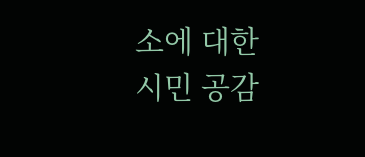소에 대한 시민 공감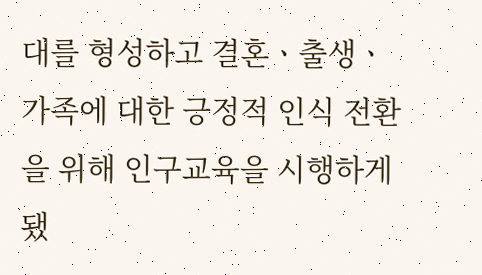대를 형성하고 결혼ㆍ출생ㆍ가족에 대한 긍정적 인식 전환을 위해 인구교육을 시행하게 됐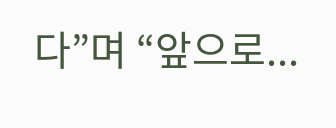다”며 “앞으로...